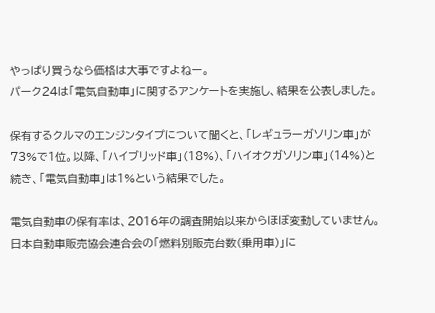やっぱり買うなら価格は大事ですよねー。
パーク24は「電気自動車」に関するアンケートを実施し、結果を公表しました。

保有するクルマのエンジンタイプについて聞くと、「レギュラーガソリン車」が73%で1位。以降、「ハイブリッド車」(18%)、「ハイオクガソリン車」(14%)と続き、「電気自動車」は1%という結果でした。

電気自動車の保有率は、2016年の調査開始以来からほぼ変動していません。日本自動車販売協会連合会の「燃料別販売台数(乗用車)」に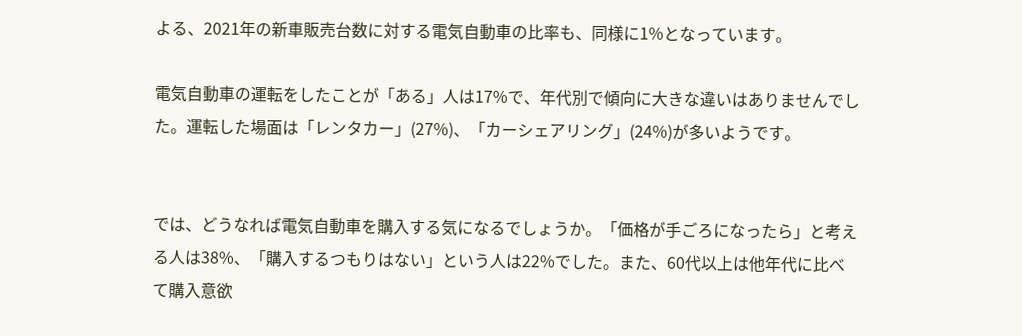よる、2021年の新車販売台数に対する電気自動車の比率も、同様に1%となっています。

電気自動車の運転をしたことが「ある」人は17%で、年代別で傾向に大きな違いはありませんでした。運転した場面は「レンタカー」(27%)、「カーシェアリング」(24%)が多いようです。


では、どうなれば電気自動車を購入する気になるでしょうか。「価格が手ごろになったら」と考える人は38%、「購入するつもりはない」という人は22%でした。また、60代以上は他年代に比べて購入意欲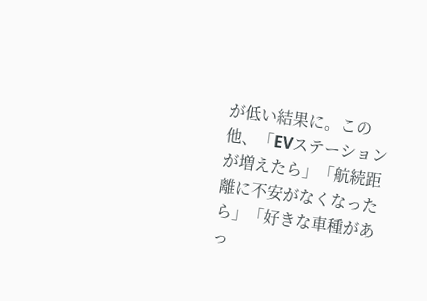が低い結果に。この他、「EVステーションが増えたら」「航続距離に不安がなくなったら」「好きな車種があっ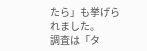たら」も挙げられました。
調査は「タ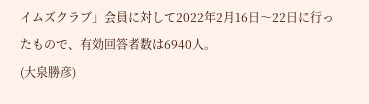イムズクラブ」会員に対して2022年2月16日〜22日に行ったもので、有効回答者数は6940人。
(大泉勝彦)